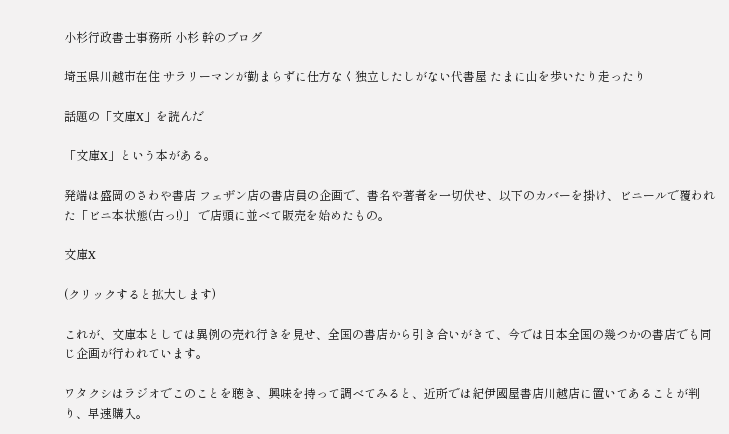小杉行政書士事務所 小杉 幹のブログ

埼玉県川越市在住 サラリーマンが勤まらずに仕方なく独立したしがない代書屋 たまに山を歩いたり走ったり

話題の「文庫X」を読んだ

「文庫X」という本がある。

発端は盛岡のさわや書店 フェザン店の書店員の企画で、書名や著者を一切伏せ、以下のカバーを掛け、ビニールで覆われた「ビニ本状態(古っ!)」 で店頭に並べて販売を始めたもの。

文庫X

(クリックすると拡大します)

これが、文庫本としては異例の売れ行きを見せ、全国の書店から引き合いがきて、今では日本全国の幾つかの書店でも同じ企画が行われています。

ワタクシはラジオでこのことを聴き、興味を持って調べてみると、近所では紀伊國屋書店川越店に置いてあることが判り、早速購入。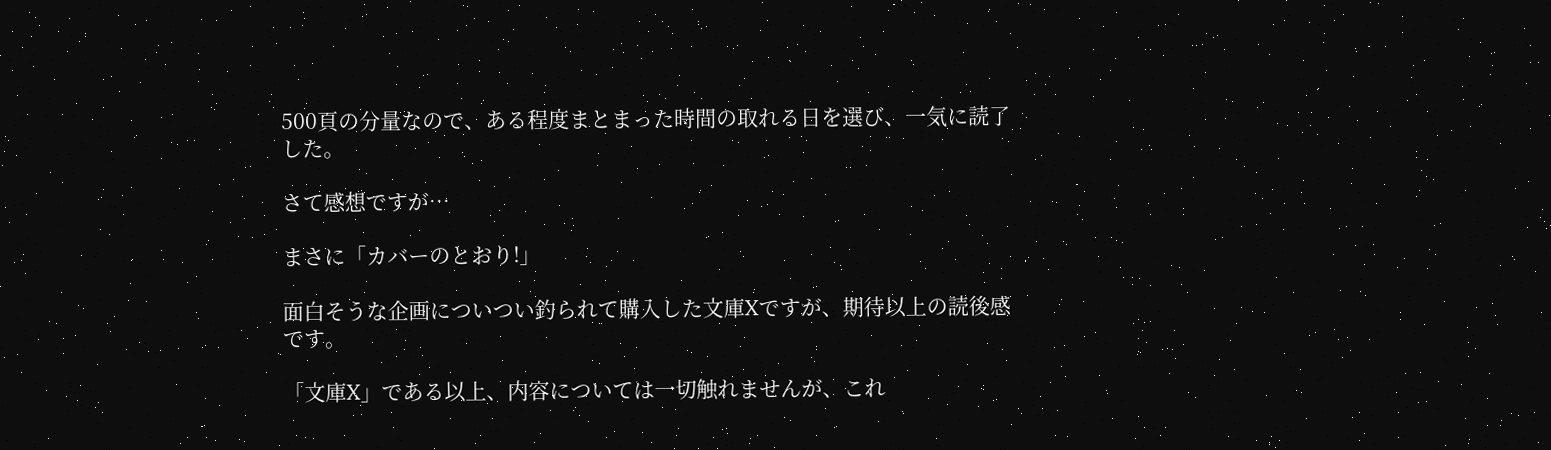500頁の分量なので、ある程度まとまった時間の取れる日を選び、一気に読了した。

さて感想ですが…

まさに「カバーのとおり!」

面白そうな企画についつい釣られて購入した文庫Xですが、期待以上の読後感です。

「文庫X」である以上、内容については一切触れませんが、これ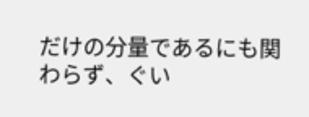だけの分量であるにも関わらず、ぐい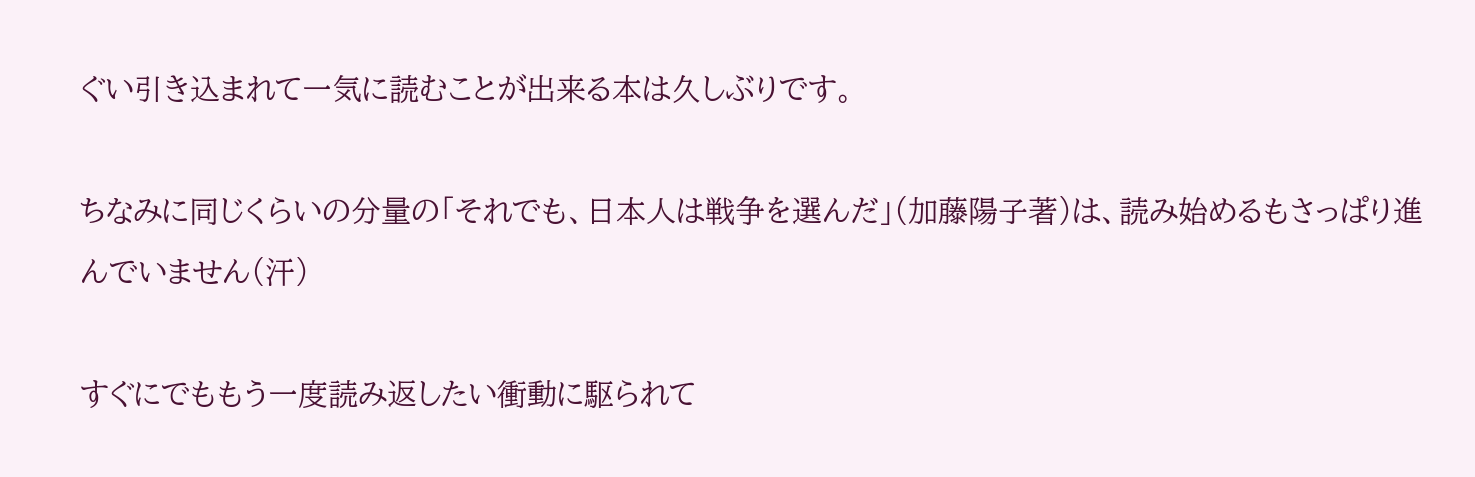ぐい引き込まれて一気に読むことが出来る本は久しぶりです。

ちなみに同じくらいの分量の「それでも、日本人は戦争を選んだ」(加藤陽子著)は、読み始めるもさっぱり進んでいません(汗)

すぐにでももう一度読み返したい衝動に駆られて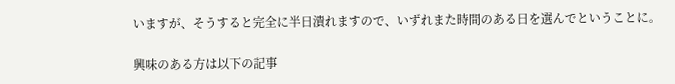いますが、そうすると完全に半日潰れますので、いずれまた時間のある日を選んでということに。

興味のある方は以下の記事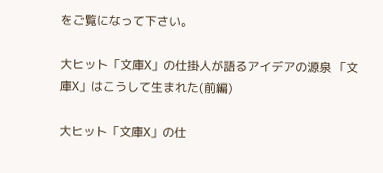をご覧になって下さい。

大ヒット「文庫X」の仕掛人が語るアイデアの源泉 「文庫X」はこうして生まれた(前編)

大ヒット「文庫X」の仕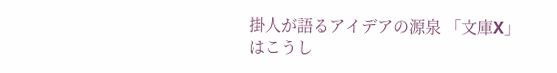掛人が語るアイデアの源泉 「文庫X」はこうし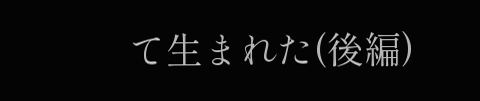て生まれた(後編)